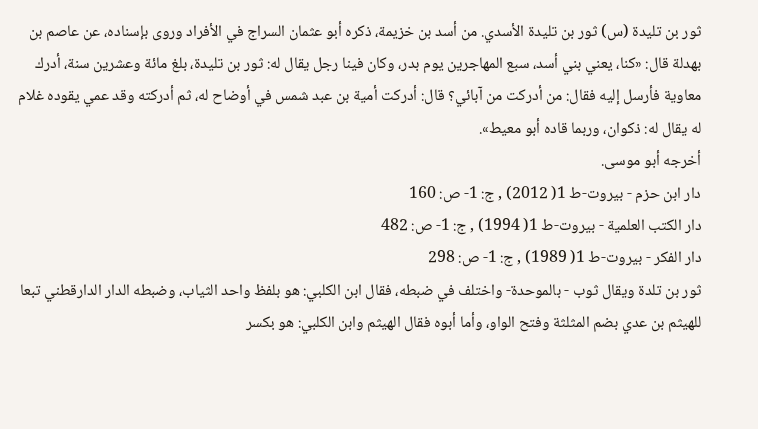ثور بن تليدة (س) ثور بن تليدة الأسدي. من أسد بن خزيمة، ذكره أبو عثمان السراج في الأفراد وروى بإسناده، عن عاصم بن بهدلة قال: «كنا، يعني بني أسد، سبع المهاجرين يوم بدر، وكان فينا رجل يقال له: ثور بن تليدة، بلغ مائة وعشرين سنة، أدرك معاوية فأرسل إليه فقال: من أدركت من آبائي؟ قال: أدركت أمية بن عبد شمس في أوضاح له، ثم أدركته وقد عمي يقوده غلام له يقال له: ذكوان، وربما قاده أبو معيط».
أخرجه أبو موسى.
دار ابن حزم - بيروت-ط 1( 2012) , ج: 1- ص: 160
دار الكتب العلمية - بيروت-ط 1( 1994) , ج: 1- ص: 482
دار الفكر - بيروت-ط 1( 1989) , ج: 1- ص: 298
ثور بن تلدة ويقال ثوب - بالموحدة- واختلف في ضبطه، فقال ابن الكلبي: هو بلفظ واحد الثياب، وضبطه الدار الدارقطني تبعا للهيثم بن عدي بضم المثلثة وفتح الواو، وأما أبوه فقال الهيثم وابن الكلبي: هو بكسر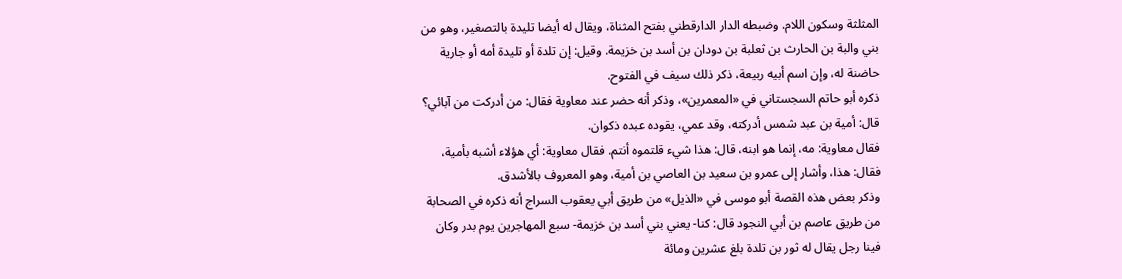المثلثة وسكون اللام. وضبطه الدار الدارقطني بفتح المثناة، ويقال له أيضا تليدة بالتصغير، وهو من بني والبة بن الحارث بن ثعلبة بن دودان بن أسد بن خزيمة. وقيل: إن تلدة أو تليدة أمه أو جارية حاضنة له، وإن اسم أبيه ربيعة، ذكر ذلك سيف في الفتوح.
ذكره أبو حاتم السجستاني في «المعمرين»، وذكر أنه حضر عند معاوية فقال: من أدركت من آبائي؟ قال: أمية بن عبد شمس أدركته، وقد عمي، يقوده عبده ذكوان.
فقال معاوية: مه، إنما هو ابنه، قال: هذا شيء قلتموه أنتم. فقال معاوية: أي هؤلاء أشبه بأمية، فقال: هذا، وأشار إلى عمرو بن سعيد بن العاصي بن أمية، وهو المعروف بالأشدق.
وذكر بعض هذه القصة أبو موسى في «الذيل» من طريق أبي يعقوب السراج أنه ذكره في الصحابة من طريق عاصم بن أبي النجود قال: كنا- يعني بني أسد بن خزيمة- سبع المهاجرين يوم بدر وكان فينا رجل يقال له ثور بن تلدة بلغ عشرين ومائة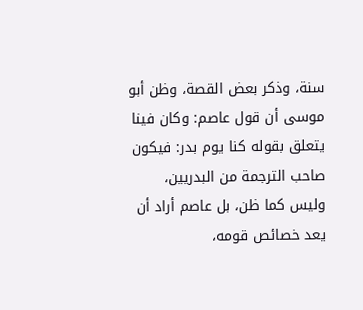سنة، وذكر بعض القصة، وظن أبو موسى أن قول عاصم: وكان فينا يتعلق بقوله كنا يوم بدر: فيكون صاحب الترجمة من البدريين، وليس كما ظن، بل عاصم أراد أن يعد خصائص قومه،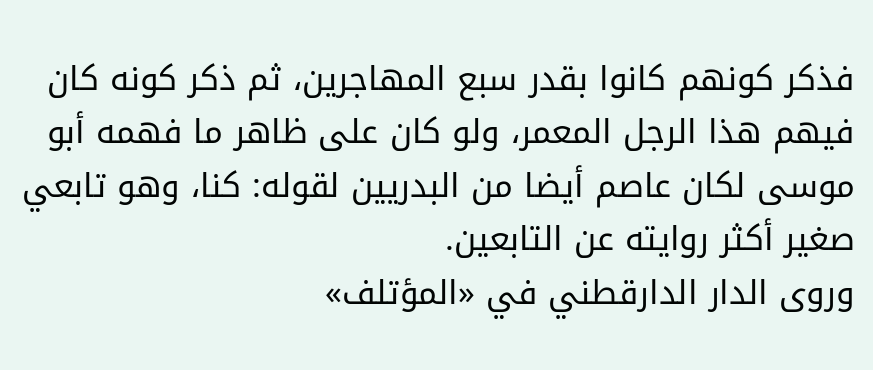فذكر كونهم كانوا بقدر سبع المهاجرين، ثم ذكر كونه كان فيهم هذا الرجل المعمر، ولو كان على ظاهر ما فهمه أبو موسى لكان عاصم أيضا من البدريين لقوله: كنا، وهو تابعي صغير أكثر روايته عن التابعين.
وروى الدار الدارقطني في «المؤتلف»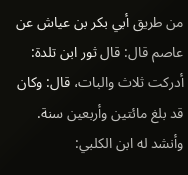من طريق أبي بكر بن عياش عن عاصم قال: قال ثور ابن تلدة: أدركت ثلاث والبات، قال: وكان قد بلغ مائتين وأربعين سنة. وأنشد له ابن الكلبي: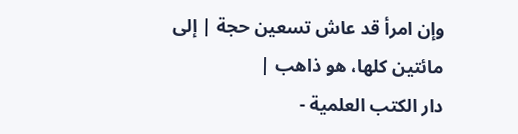وإن امرأ قد عاش تسعين حجة | إلى مائتين كلها، هو ذاهب |
دار الكتب العلمية -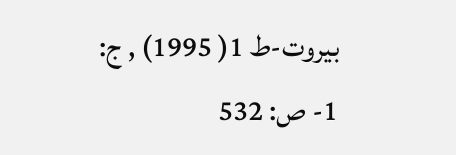بيروت-ط 1( 1995) , ج: 1- ص: 532